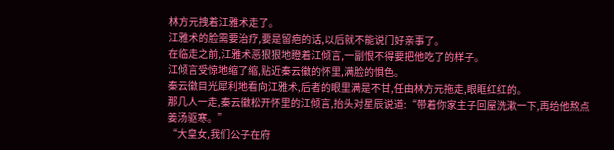林方元拽着江雅术走了。
江雅术的脸需要治疗,要是留疤的话,以后就不能说门好亲事了。
在临走之前,江雅术恶狠狠地瞪着江倾言,一副恨不得要把他吃了的样子。
江倾言受惊地缩了缩,贴近秦云徽的怀里,满脸的惧色。
秦云徽目光犀利地看向江雅术,后者的眼里满是不甘,任由林方元拖走,眼眶红红的。
那几人一走,秦云徽松开怀里的江倾言,抬头对星辰说道:“带着你家主子回屋洗漱一下,再给他熬点姜汤驱寒。”
“大皇女,我们公子在府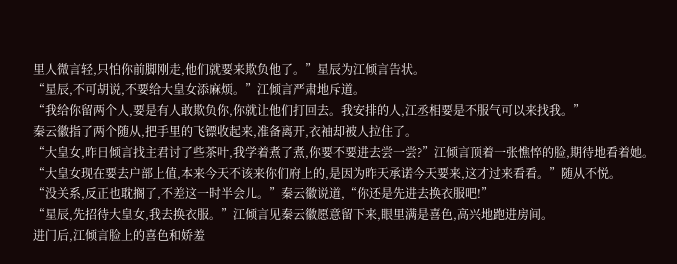里人微言轻,只怕你前脚刚走,他们就要来欺负他了。”星辰为江倾言告状。
“星辰,不可胡说,不要给大皇女添麻烦。”江倾言严肃地斥道。
“我给你留两个人,要是有人敢欺负你,你就让他们打回去。我安排的人,江丞相要是不服气可以来找我。”
秦云徽指了两个随从,把手里的飞镖收起来,准备离开,衣袖却被人拉住了。
“大皇女,昨日倾言找主君讨了些茶叶,我学着煮了煮,你要不要进去尝一尝?”江倾言顶着一张憔悴的脸,期待地看着她。
“大皇女现在要去户部上值,本来今天不该来你们府上的,是因为昨天承诺今天要来,这才过来看看。”随从不悦。
“没关系,反正也耽搁了,不差这一时半会儿。”秦云徽说道,“你还是先进去换衣服吧!”
“星辰,先招待大皇女,我去换衣服。”江倾言见秦云徽愿意留下来,眼里满是喜色,高兴地跑进房间。
进门后,江倾言脸上的喜色和娇羞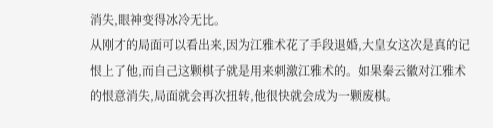消失,眼神变得冰冷无比。
从刚才的局面可以看出来,因为江雅术花了手段退婚,大皇女这次是真的记恨上了他,而自己这颗棋子就是用来刺激江雅术的。如果秦云徽对江雅术的恨意消失,局面就会再次扭转,他很快就会成为一颗废棋。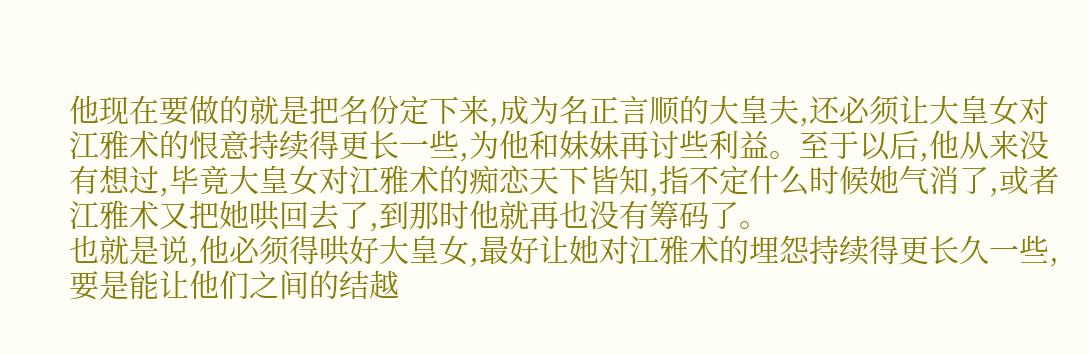他现在要做的就是把名份定下来,成为名正言顺的大皇夫,还必须让大皇女对江雅术的恨意持续得更长一些,为他和妹妹再讨些利益。至于以后,他从来没有想过,毕竟大皇女对江雅术的痴恋天下皆知,指不定什么时候她气消了,或者江雅术又把她哄回去了,到那时他就再也没有筹码了。
也就是说,他必须得哄好大皇女,最好让她对江雅术的埋怨持续得更长久一些,要是能让他们之间的结越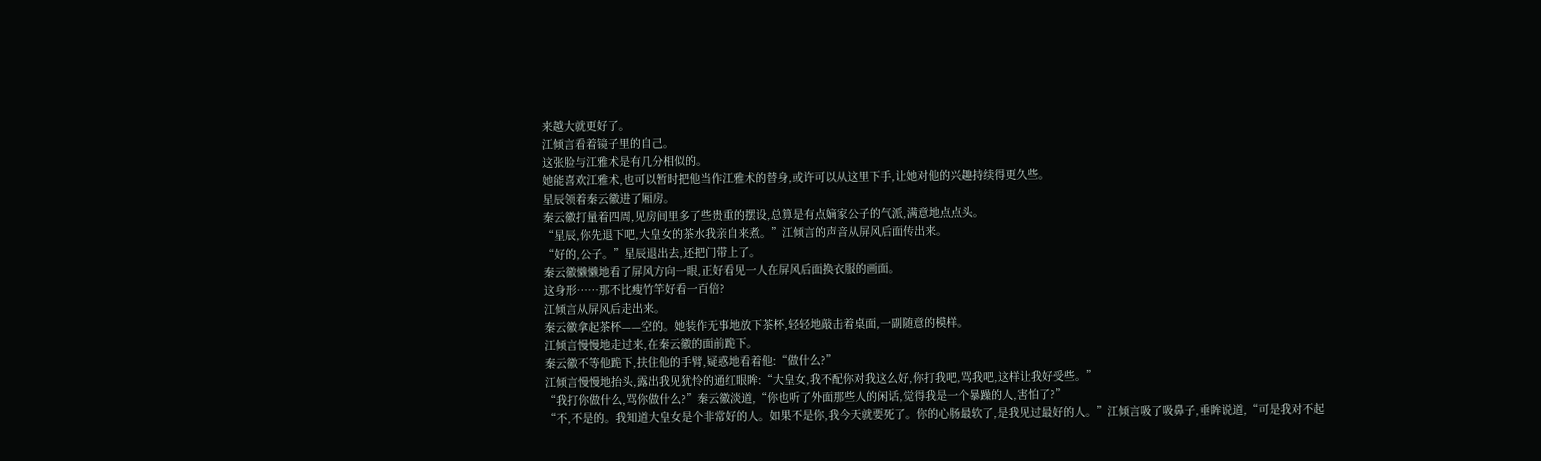来越大就更好了。
江倾言看着镜子里的自己。
这张脸与江雅术是有几分相似的。
她能喜欢江雅术,也可以暂时把他当作江雅术的替身,或许可以从这里下手,让她对他的兴趣持续得更久些。
星辰领着秦云徽进了厢房。
秦云徽打量着四周,见房间里多了些贵重的摆设,总算是有点嫡家公子的气派,满意地点点头。
“星辰,你先退下吧,大皇女的茶水我亲自来煮。”江倾言的声音从屏风后面传出来。
“好的,公子。”星辰退出去,还把门带上了。
秦云徽懒懒地看了屏风方向一眼,正好看见一人在屏风后面换衣服的画面。
这身形……那不比瘦竹竿好看一百倍?
江倾言从屏风后走出来。
秦云徽拿起茶杯——空的。她装作无事地放下茶杯,轻轻地敲击着桌面,一副随意的模样。
江倾言慢慢地走过来,在秦云徽的面前跪下。
秦云徽不等他跪下,扶住他的手臂,疑惑地看着他:“做什么?”
江倾言慢慢地抬头,露出我见犹怜的通红眼眸:“大皇女,我不配你对我这么好,你打我吧,骂我吧,这样让我好受些。”
“我打你做什么,骂你做什么?”秦云徽淡道,“你也听了外面那些人的闲话,觉得我是一个暴躁的人,害怕了?”
“不,不是的。我知道大皇女是个非常好的人。如果不是你,我今天就要死了。你的心肠最软了,是我见过最好的人。”江倾言吸了吸鼻子,垂眸说道,“可是我对不起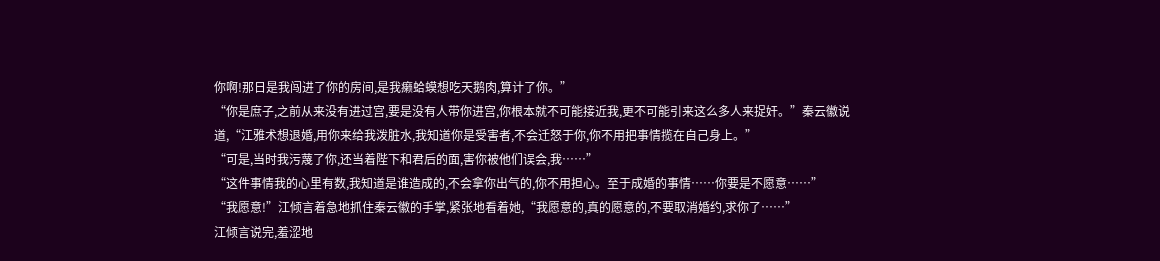你啊!那日是我闯进了你的房间,是我癞蛤蟆想吃天鹅肉,算计了你。”
“你是庶子,之前从来没有进过宫,要是没有人带你进宫,你根本就不可能接近我,更不可能引来这么多人来捉奸。”秦云徽说道,“江雅术想退婚,用你来给我泼脏水,我知道你是受害者,不会迁怒于你,你不用把事情揽在自己身上。”
“可是,当时我污蔑了你,还当着陛下和君后的面,害你被他们误会,我……”
“这件事情我的心里有数,我知道是谁造成的,不会拿你出气的,你不用担心。至于成婚的事情……你要是不愿意……”
“我愿意!”江倾言着急地抓住秦云徽的手掌,紧张地看着她,“我愿意的,真的愿意的,不要取消婚约,求你了……”
江倾言说完,羞涩地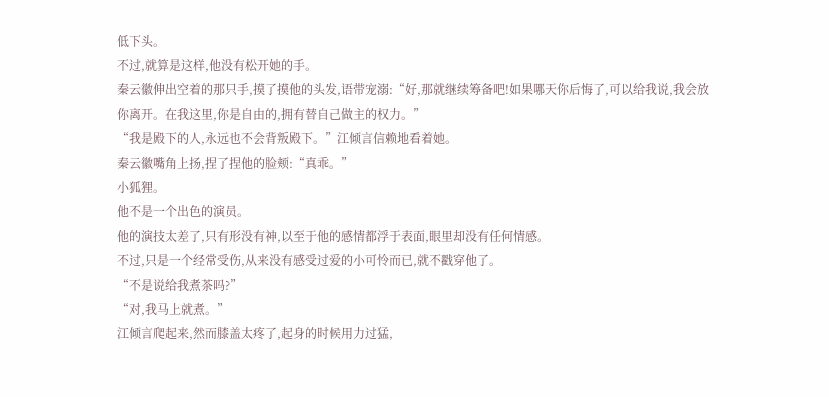低下头。
不过,就算是这样,他没有松开她的手。
秦云徽伸出空着的那只手,摸了摸他的头发,语带宠溺:“好,那就继续筹备吧!如果哪天你后悔了,可以给我说,我会放你离开。在我这里,你是自由的,拥有替自己做主的权力。”
“我是殿下的人,永远也不会背叛殿下。”江倾言信赖地看着她。
秦云徽嘴角上扬,捏了捏他的脸颊:“真乖。”
小狐狸。
他不是一个出色的演员。
他的演技太差了,只有形没有神,以至于他的感情都浮于表面,眼里却没有任何情感。
不过,只是一个经常受伤,从来没有感受过爱的小可怜而已,就不戳穿他了。
“不是说给我煮茶吗?”
“对,我马上就煮。”
江倾言爬起来,然而膝盖太疼了,起身的时候用力过猛,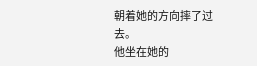朝着她的方向摔了过去。
他坐在她的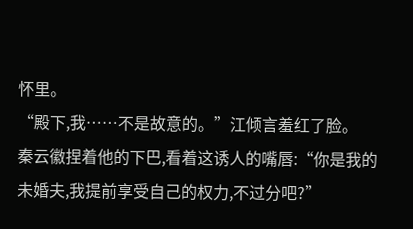怀里。
“殿下,我……不是故意的。”江倾言羞红了脸。
秦云徽捏着他的下巴,看着这诱人的嘴唇:“你是我的未婚夫,我提前享受自己的权力,不过分吧?”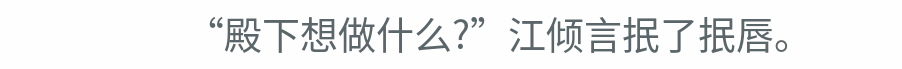“殿下想做什么?”江倾言抿了抿唇。